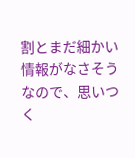割とまだ細かい情報がなさそうなので、思いつく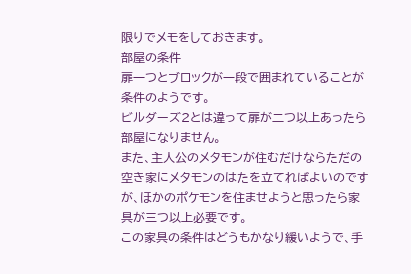限りでメモをしておきます。
部屋の条件
扉一つとブロックが一段で囲まれていることが条件のようです。
ビルダーズ2とは違って扉が二つ以上あったら部屋になりません。
また、主人公のメタモンが住むだけならただの空き家にメタモンのはたを立てればよいのですが、ほかのポケモンを住ませようと思ったら家具が三つ以上必要です。
この家具の条件はどうもかなり緩いようで、手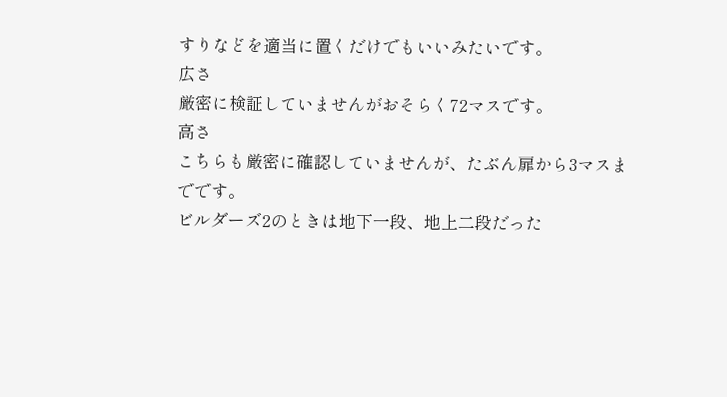すりなどを適当に置くだけでもいいみたいです。
広さ
厳密に検証していませんがおそらく72マスです。
高さ
こちらも厳密に確認していませんが、たぶん扉から3マスまでです。
ビルダーズ2のときは地下一段、地上二段だった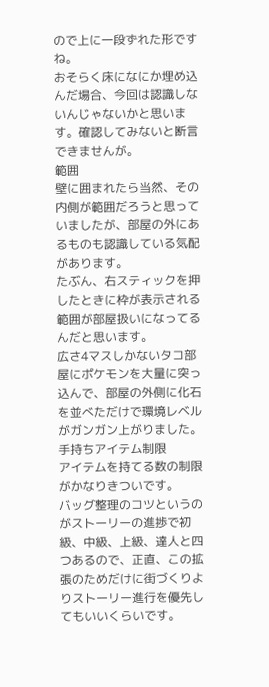ので上に一段ずれた形ですね。
おそらく床になにか埋め込んだ場合、今回は認識しないんじゃないかと思います。確認してみないと断言できませんが。
範囲
壁に囲まれたら当然、その内側が範囲だろうと思っていましたが、部屋の外にあるものも認識している気配があります。
たぶん、右スティックを押したときに枠が表示される範囲が部屋扱いになってるんだと思います。
広さ4マスしかないタコ部屋にポケモンを大量に突っ込んで、部屋の外側に化石を並べただけで環境レベルがガンガン上がりました。
手持ちアイテム制限
アイテムを持てる数の制限がかなりきついです。
バッグ整理のコツというのがストーリーの進捗で初級、中級、上級、達人と四つあるので、正直、この拡張のためだけに街づくりよりストーリー進行を優先してもいいくらいです。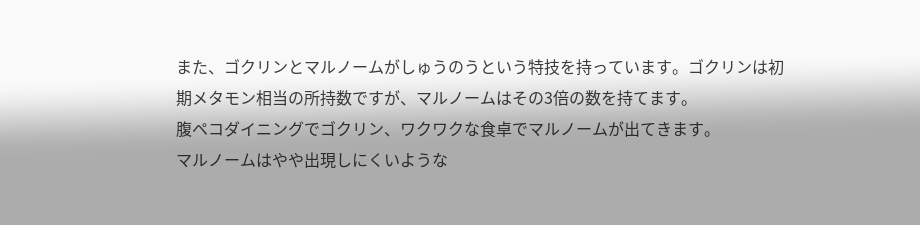また、ゴクリンとマルノームがしゅうのうという特技を持っています。ゴクリンは初期メタモン相当の所持数ですが、マルノームはその3倍の数を持てます。
腹ペコダイニングでゴクリン、ワクワクな食卓でマルノームが出てきます。
マルノームはやや出現しにくいような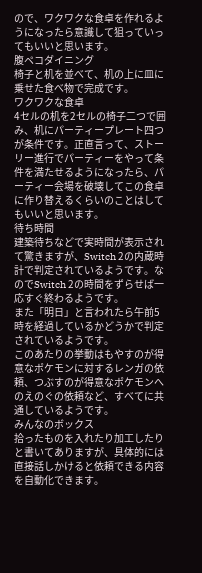ので、ワクワクな食卓を作れるようになったら意識して狙っていってもいいと思います。
腹ペコダイニング
椅子と机を並べて、机の上に皿に乗せた食べ物で完成です。
ワクワクな食卓
4セルの机を2セルの椅子二つで囲み、机にパーティープレート四つが条件です。正直言って、ストーリー進行でパーティーをやって条件を満たせるようになったら、パーティー会場を破壊してこの食卓に作り替えるくらいのことはしてもいいと思います。
待ち時間
建築待ちなどで実時間が表示されて驚きますが、Switch 2の内蔵時計で判定されているようです。なのでSwitch 2の時間をずらせば一応すぐ終わるようです。
また「明日」と言われたら午前5時を経過しているかどうかで判定されているようです。
このあたりの挙動はもやすのが得意なポケモンに対するレンガの依頼、つぶすのが得意なポケモンへのえのぐの依頼など、すべてに共通しているようです。
みんなのボックス
拾ったものを入れたり加工したりと書いてありますが、具体的には直接話しかけると依頼できる内容を自動化できます。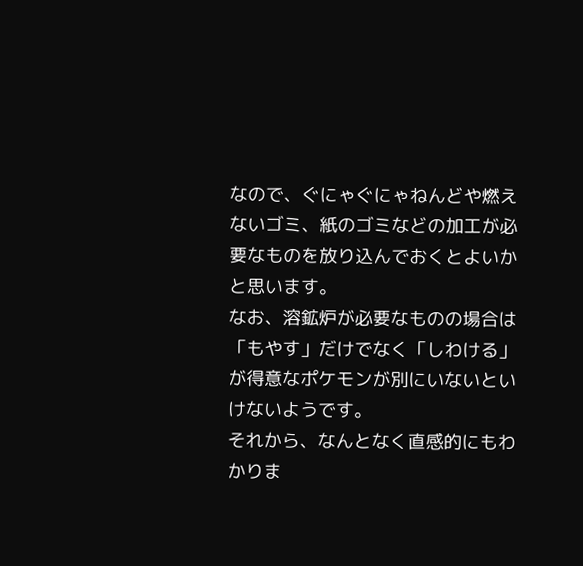なので、ぐにゃぐにゃねんどや燃えないゴミ、紙のゴミなどの加工が必要なものを放り込んでおくとよいかと思います。
なお、溶鉱炉が必要なものの場合は「もやす」だけでなく「しわける」が得意なポケモンが別にいないといけないようです。
それから、なんとなく直感的にもわかりま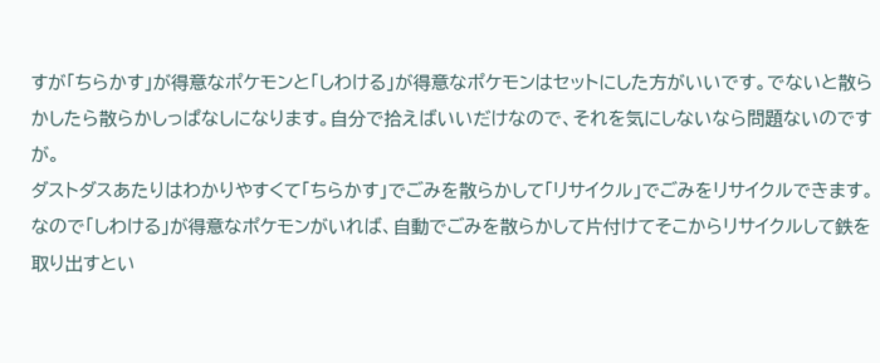すが「ちらかす」が得意なポケモンと「しわける」が得意なポケモンはセットにした方がいいです。でないと散らかしたら散らかしっぱなしになります。自分で拾えばいいだけなので、それを気にしないなら問題ないのですが。
ダストダスあたりはわかりやすくて「ちらかす」でごみを散らかして「リサイクル」でごみをリサイクルできます。なので「しわける」が得意なポケモンがいれば、自動でごみを散らかして片付けてそこからリサイクルして鉄を取り出すとい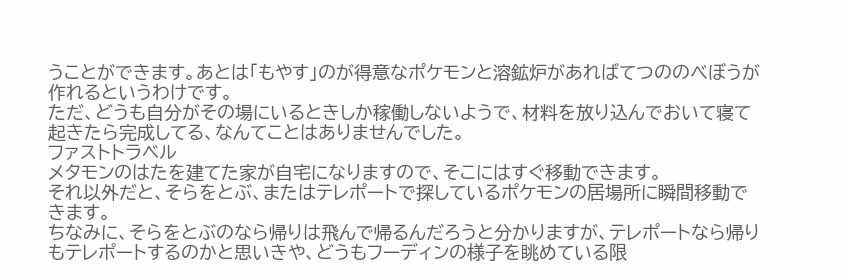うことができます。あとは「もやす」のが得意なポケモンと溶鉱炉があればてつののべぼうが作れるというわけです。
ただ、どうも自分がその場にいるときしか稼働しないようで、材料を放り込んでおいて寝て起きたら完成してる、なんてことはありませんでした。
ファストトラベル
メタモンのはたを建てた家が自宅になりますので、そこにはすぐ移動できます。
それ以外だと、そらをとぶ、またはテレポートで探しているポケモンの居場所に瞬間移動できます。
ちなみに、そらをとぶのなら帰りは飛んで帰るんだろうと分かりますが、テレポートなら帰りもテレポートするのかと思いきや、どうもフーディンの様子を眺めている限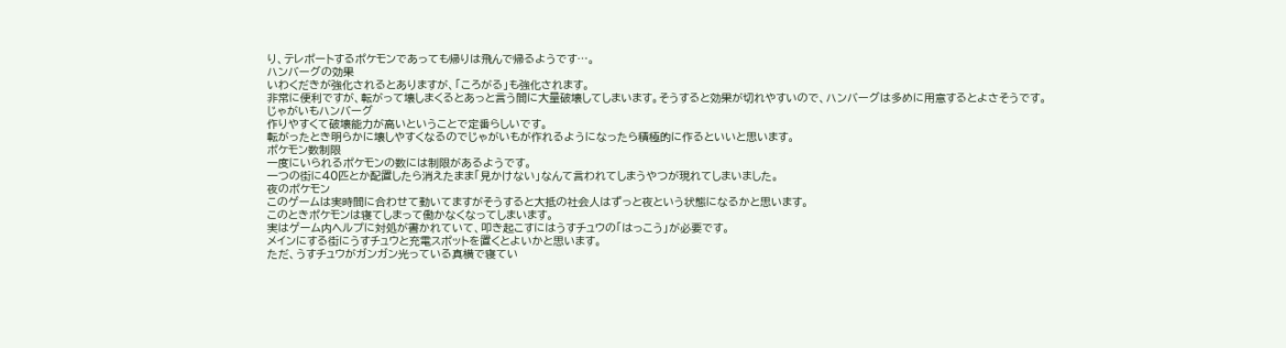り、テレポートするポケモンであっても帰りは飛んで帰るようです…。
ハンバーグの効果
いわくだきが強化されるとありますが、「ころがる」も強化されます。
非常に便利ですが、転がって壊しまくるとあっと言う間に大量破壊してしまいます。そうすると効果が切れやすいので、ハンバーグは多めに用意するとよさそうです。
じゃがいもハンバーグ
作りやすくて破壊能力が高いということで定番らしいです。
転がったとき明らかに壊しやすくなるのでじゃがいもが作れるようになったら積極的に作るといいと思います。
ポケモン数制限
一度にいられるポケモンの数には制限があるようです。
一つの街に40匹とか配置したら消えたまま「見かけない」なんて言われてしまうやつが現れてしまいました。
夜のポケモン
このゲームは実時間に合わせて動いてますがそうすると大抵の社会人はずっと夜という状態になるかと思います。
このときポケモンは寝てしまって働かなくなってしまいます。
実はゲーム内ヘルプに対処が書かれていて、叩き起こすにはうすチュウの「はっこう」が必要です。
メインにする街にうすチュウと充電スポットを置くとよいかと思います。
ただ、うすチュウがガンガン光っている真横で寝てい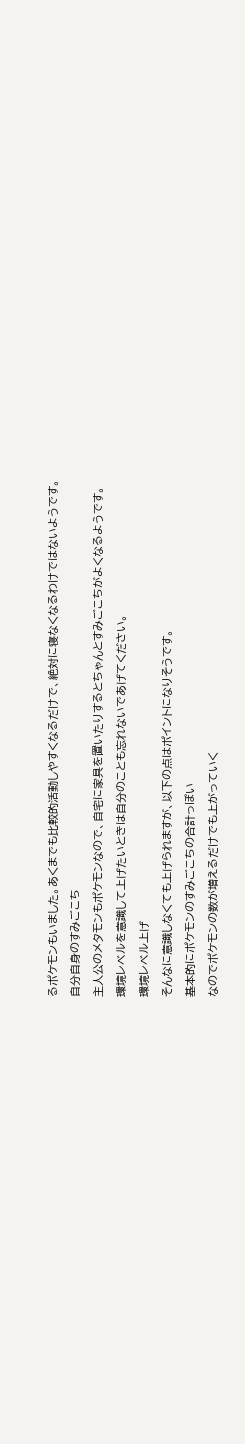るポケモンもいました。あくまでも比較的活動しやすくなるだけで、絶対に寝なくなるわけではないようです。
自分自身のすみごこち
主人公のメタモンもポケモンなので、自宅に家具を置いたりするとちゃんとすみごこちがよくなるようです。
環境レベルを意識して上げたいときは自分のことも忘れないであげてください。
環境レベル上げ
そんなに意識しなくても上げられますが、以下の点はポイントになりそうです。
基本的にポケモンのすみごこちの合計っぽい
なのでポケモンの数が増えるだけでも上がっていく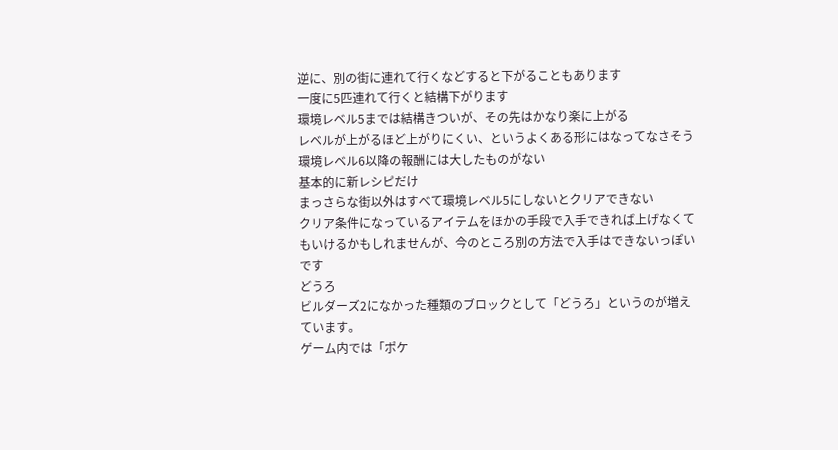逆に、別の街に連れて行くなどすると下がることもあります
一度に5匹連れて行くと結構下がります
環境レベル5までは結構きついが、その先はかなり楽に上がる
レベルが上がるほど上がりにくい、というよくある形にはなってなさそう
環境レベル6以降の報酬には大したものがない
基本的に新レシピだけ
まっさらな街以外はすべて環境レベル5にしないとクリアできない
クリア条件になっているアイテムをほかの手段で入手できれば上げなくてもいけるかもしれませんが、今のところ別の方法で入手はできないっぽいです
どうろ
ビルダーズ2になかった種類のブロックとして「どうろ」というのが増えています。
ゲーム内では「ポケ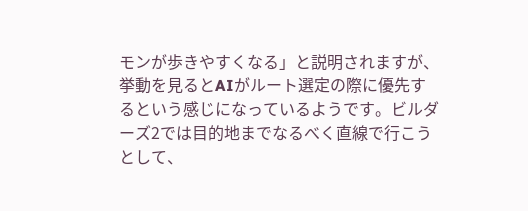モンが歩きやすくなる」と説明されますが、挙動を見るとAIがルート選定の際に優先するという感じになっているようです。ビルダーズ2では目的地までなるべく直線で行こうとして、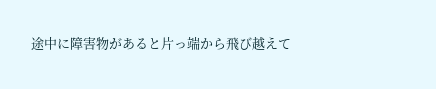途中に障害物があると片っ端から飛び越えて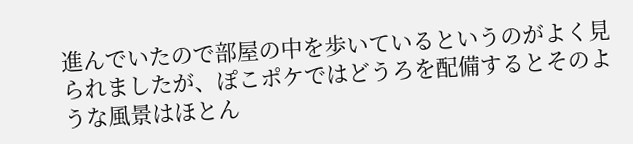進んでいたので部屋の中を歩いているというのがよく見られましたが、ぽこポケではどうろを配備するとそのような風景はほとん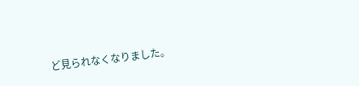ど見られなくなりました。